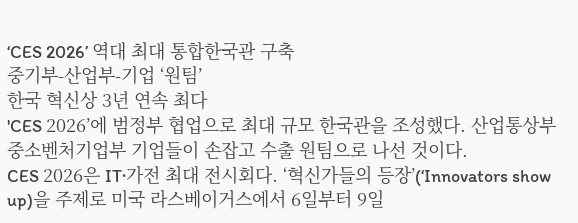‘CES 2026’ 역대 최대 통합한국관 구축
중기부-산업부-기업 ‘원팀’
한국 혁신상 3년 연속 최다
'CES 2026’에 범정부 협업으로 최대 규모 한국관을 조성했다. 산업통상부 중소벤처기업부 기업들이 손잡고 수출 원팀으로 나선 것이다.
CES 2026은 IT·가전 최대 전시회다. ‘혁신가들의 등장’(‘Innovators show up)을 주제로 미국 라스베이거스에서 6일부터 9일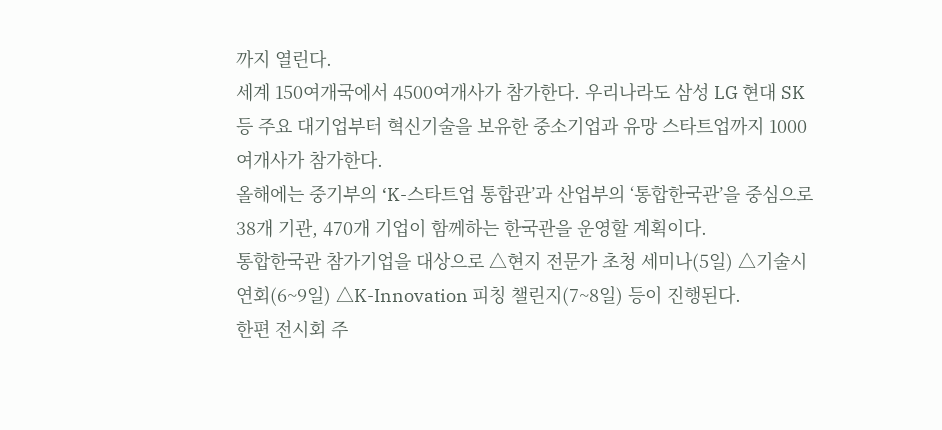까지 열린다.
세계 150여개국에서 4500여개사가 참가한다. 우리나라도 삼성 LG 현대 SK 등 주요 대기업부터 혁신기술을 보유한 중소기업과 유망 스타트업까지 1000여개사가 참가한다.
올해에는 중기부의 ‘K-스타트업 통합관’과 산업부의 ‘통합한국관’을 중심으로 38개 기관, 470개 기업이 함께하는 한국관을 운영할 계획이다.
통합한국관 참가기업을 대상으로 △현지 전문가 초청 세미나(5일) △기술시연회(6~9일) △K-Innovation 피칭 챌린지(7~8일) 등이 진행된다.
한편 전시회 주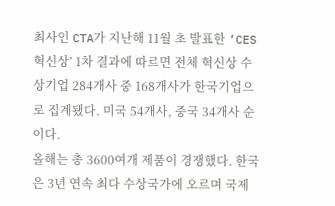최사인 CTA가 지난해 11월 초 발표한 ‘CES 혁신상’ 1차 결과에 따르면 전체 혁신상 수상기업 284개사 중 168개사가 한국기업으로 집계됐다. 미국 54개사, 중국 34개사 순이다.
올해는 총 3600여개 제품이 경쟁했다. 한국은 3년 연속 최다 수상국가에 오르며 국제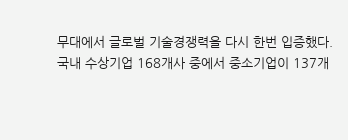무대에서 글로벌 기술경쟁력을 다시 한번 입증했다.
국내 수상기업 168개사 중에서 중소기업이 137개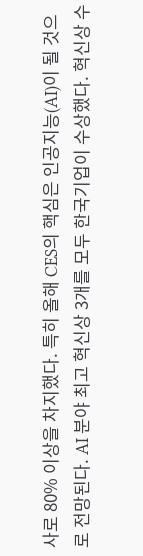사로 80% 이상을 차지했다. 특히 올해 CES의 핵심은 인공지능(AI)이 될 것으로 전망된다. AI 분야 최고 혁신상 3개를 모두 한국기업이 수상했다. 혁신상 수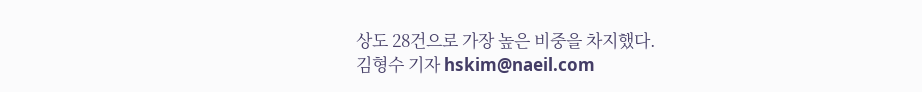상도 28건으로 가장 높은 비중을 차지했다.
김형수 기자 hskim@naeil.com